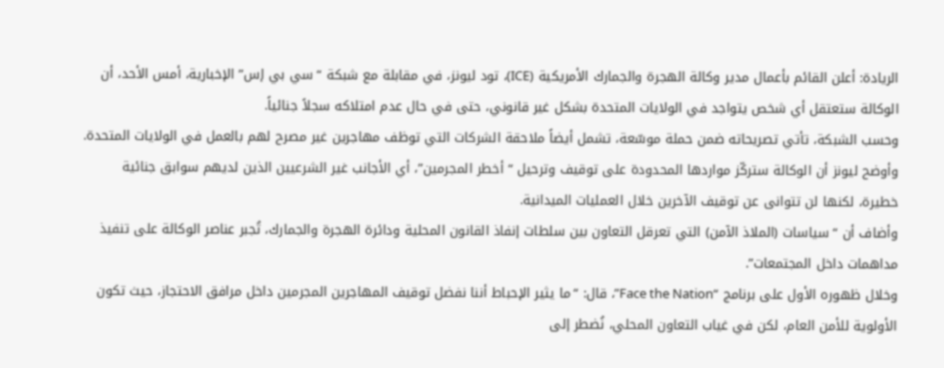الريادة: أعلن القائم بأعمال مدير وكالة الهجرة والجمارك الأمريكية (ICE)، تود ليونز، في مقابلة مع شبكة “سي بي إس” الإخبارية، أمس الأحد، أن الوكالة ستعتقل أي شخص يتواجد في الولايات المتحدة بشكل غير قانوني، حتى في حال عدم امتلاكه سجلاً جنائياً.
وحسب الشبكة، تأتي تصريحاته ضمن حملة موسّعة، تشمل أيضاً ملاحقة الشركات التي توظف مهاجرين غير مصرح لهم بالعمل في الولايات المتحدة.
وأوضح ليونز أن الوكالة ستركّز مواردها المحدودة على توقيف وترحيل “أخطر المجرمين”، أي الأجانب غير الشرعيين الذين لديهم سوابق جنائية خطيرة، لكنها لن تتوانى عن توقيف الآخرين خلال العمليات الميدانية.
وأضاف أن “سياسات (الملاذ الآمن) التي تعرقل التعاون بين سلطات إنفاذ القانون المحلية ودائرة الهجرة والجمارك، تُجبر عناصر الوكالة على تنفيذ مداهمات داخل المجتمعات”.
وخلال ظهوره الأول على برنامج “Face the Nation”، قال: “ما يثير الإحباط أننا نفضل توقيف المهاجرين المجرمين داخل مرافق الاحتجاز، حيث تكون الأولوية للأمن العام، لكن في غياب التعاون المحلي، نُضطر إلى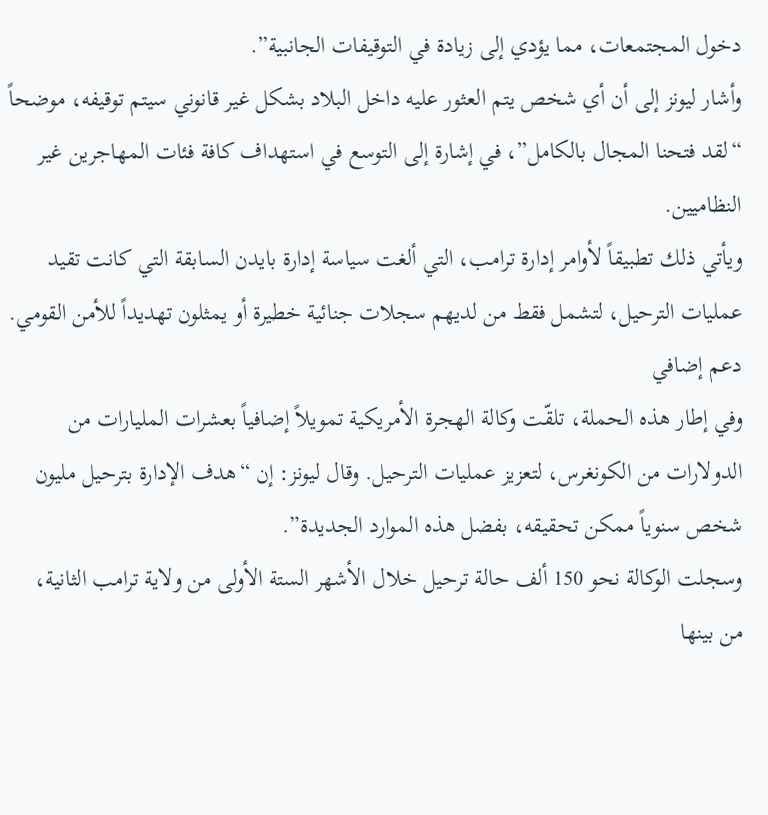دخول المجتمعات، مما يؤدي إلى زيادة في التوقيفات الجانبية”.
وأشار ليونز إلى أن أي شخص يتم العثور عليه داخل البلاد بشكل غير قانوني سيتم توقيفه، موضحاً “لقد فتحنا المجال بالكامل”، في إشارة إلى التوسع في استهداف كافة فئات المهاجرين غير النظاميين.
ويأتي ذلك تطبيقاً لأوامر إدارة ترامب، التي ألغت سياسة إدارة بايدن السابقة التي كانت تقيد عمليات الترحيل، لتشمل فقط من لديهم سجلات جنائية خطيرة أو يمثلون تهديداً للأمن القومي.
دعم إضافي
وفي إطار هذه الحملة، تلقّت وكالة الهجرة الأمريكية تمويلاً إضافياً بعشرات المليارات من الدولارات من الكونغرس، لتعزيز عمليات الترحيل. وقال ليونز: إن “هدف الإدارة بترحيل مليون شخص سنوياً ممكن تحقيقه، بفضل هذه الموارد الجديدة”.
وسجلت الوكالة نحو 150 ألف حالة ترحيل خلال الأشهر الستة الأولى من ولاية ترامب الثانية، من بينها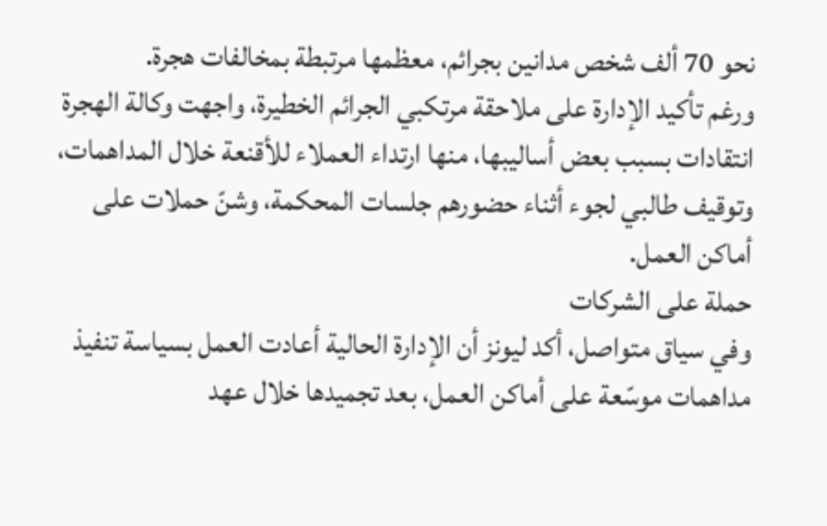نحو 70 ألف شخص مدانين بجرائم، معظمها مرتبطة بمخالفات هجرة.
ورغم تأكيد الإدارة على ملاحقة مرتكبي الجرائم الخطيرة، واجهت وكالة الهجرة انتقادات بسبب بعض أساليبها، منها ارتداء العملاء للأقنعة خلال المداهمات، وتوقيف طالبي لجوء أثناء حضورهم جلسات المحكمة، وشنّ حملات على أماكن العمل.
حملة على الشركات
وفي سياق متواصل، أكد ليونز أن الإدارة الحالية أعادت العمل بسياسة تنفيذ مداهمات موسّعة على أماكن العمل، بعد تجميدها خلال عهد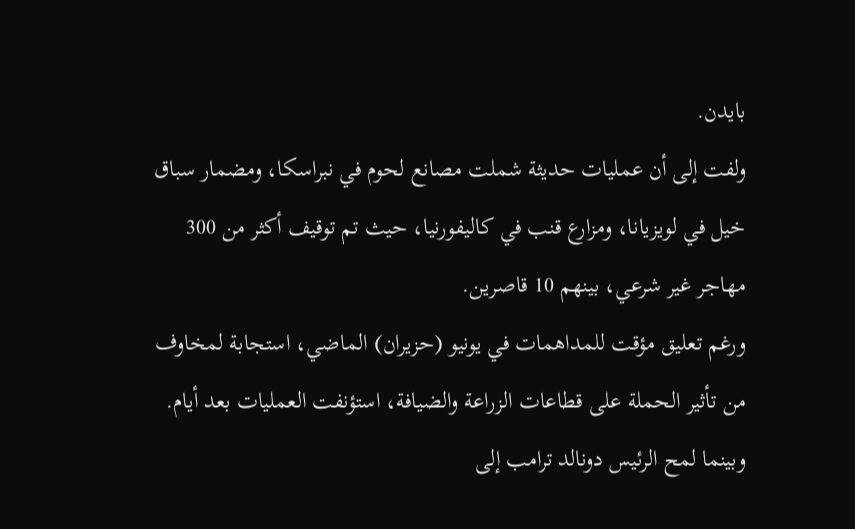بايدن.
ولفت إلى أن عمليات حديثة شملت مصانع لحوم في نبراسكا، ومضمار سباق خيل في لويزيانا، ومزارع قنب في كاليفورنيا، حيث تم توقيف أكثر من 300 مهاجر غير شرعي، بينهم 10 قاصرين.
ورغم تعليق مؤقت للمداهمات في يونيو (حزيران) الماضي، استجابة لمخاوف من تأثير الحملة على قطاعات الزراعة والضيافة، استؤنفت العمليات بعد أيام. وبينما لمح الرئيس دونالد ترامب إلى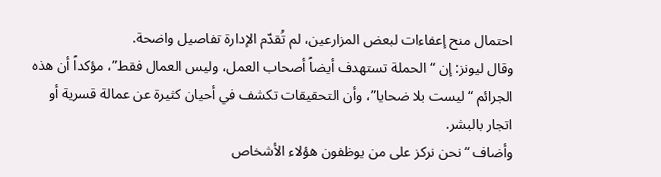احتمال منح إعفاءات لبعض المزارعين، لم تُقدّم الإدارة تفاصيل واضحة.
وقال ليونز: إن “الحملة تستهدف أيضاً أصحاب العمل، وليس العمال فقط”، مؤكداً أن هذه الجرائم “ليست بلا ضحايا”، وأن التحقيقات تكشف في أحيان كثيرة عن عمالة قسرية أو اتجار بالبشر.
وأضاف “نحن نركز على من يوظفون هؤلاء الأشخاص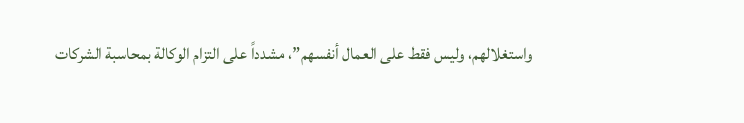واستغلالهم، وليس فقط على العمال أنفسهم”، مشدداً على التزام الوكالة بمحاسبة الشركات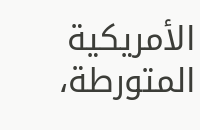الأمريكية المتورطة،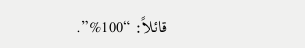قائلاً: “100%”.